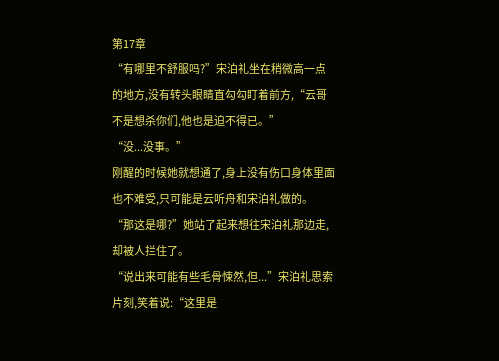第17章
“有哪里不舒服吗?”宋泊礼坐在稍微高一点的地方,没有转头眼睛直勾勾盯着前方,“云哥不是想杀你们,他也是迫不得已。”
“没...没事。”
刚醒的时候她就想通了,身上没有伤口身体里面也不难受,只可能是云听舟和宋泊礼做的。
“那这是哪?”她站了起来想往宋泊礼那边走,却被人拦住了。
“说出来可能有些毛骨悚然,但...”宋泊礼思索片刻,笑着说:“这里是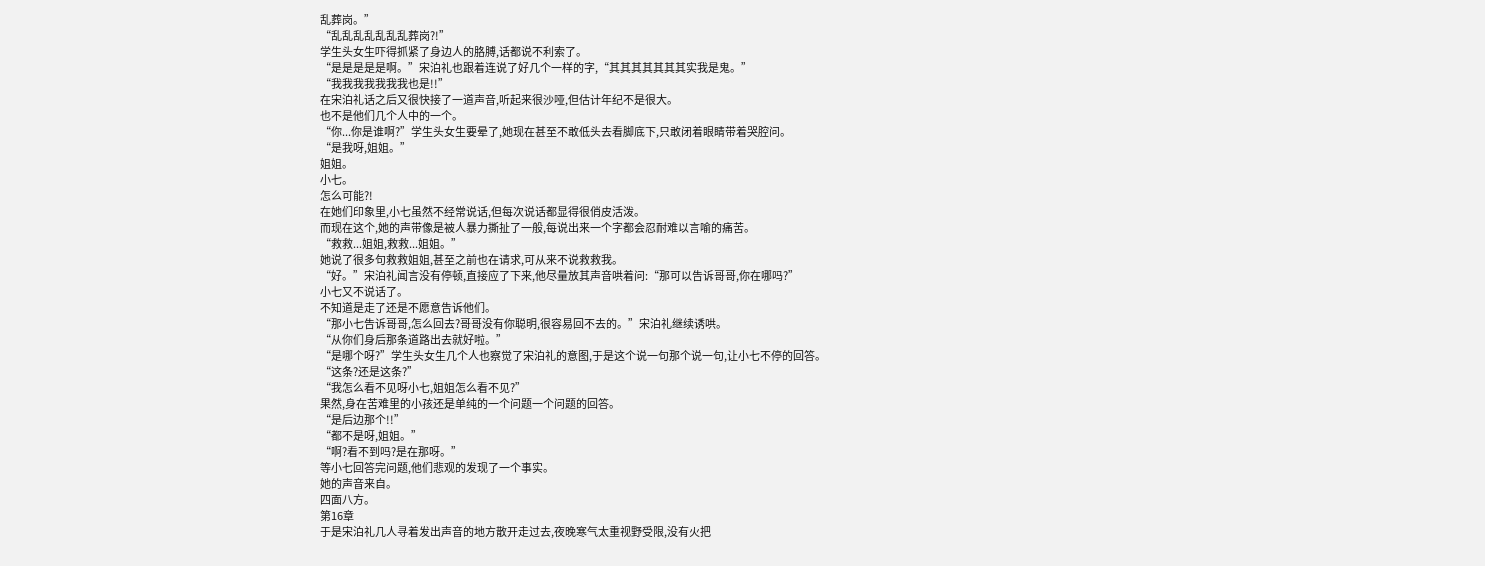乱葬岗。”
“乱乱乱乱乱乱乱葬岗?!”
学生头女生吓得抓紧了身边人的胳膊,话都说不利索了。
“是是是是是啊。”宋泊礼也跟着连说了好几个一样的字,“其其其其其其其实我是鬼。”
“我我我我我我我也是!!”
在宋泊礼话之后又很快接了一道声音,听起来很沙哑,但估计年纪不是很大。
也不是他们几个人中的一个。
“你...你是谁啊?”学生头女生要晕了,她现在甚至不敢低头去看脚底下,只敢闭着眼睛带着哭腔问。
“是我呀,姐姐。”
姐姐。
小七。
怎么可能?!
在她们印象里,小七虽然不经常说话,但每次说话都显得很俏皮活泼。
而现在这个,她的声带像是被人暴力撕扯了一般,每说出来一个字都会忍耐难以言喻的痛苦。
“救救...姐姐,救救...姐姐。”
她说了很多句救救姐姐,甚至之前也在请求,可从来不说救救我。
“好。”宋泊礼闻言没有停顿,直接应了下来,他尽量放其声音哄着问:“那可以告诉哥哥,你在哪吗?”
小七又不说话了。
不知道是走了还是不愿意告诉他们。
“那小七告诉哥哥,怎么回去?哥哥没有你聪明,很容易回不去的。”宋泊礼继续诱哄。
“从你们身后那条道路出去就好啦。”
“是哪个呀?”学生头女生几个人也察觉了宋泊礼的意图,于是这个说一句那个说一句,让小七不停的回答。
“这条?还是这条?”
“我怎么看不见呀小七,姐姐怎么看不见?”
果然,身在苦难里的小孩还是单纯的一个问题一个问题的回答。
“是后边那个!!”
“都不是呀,姐姐。”
“啊?看不到吗?是在那呀。”
等小七回答完问题,他们悲观的发现了一个事实。
她的声音来自。
四面八方。
第16章
于是宋泊礼几人寻着发出声音的地方散开走过去,夜晚寒气太重视野受限,没有火把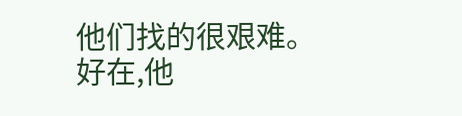他们找的很艰难。
好在,他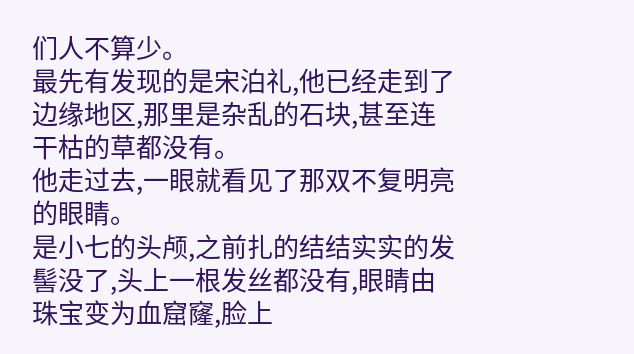们人不算少。
最先有发现的是宋泊礼,他已经走到了边缘地区,那里是杂乱的石块,甚至连干枯的草都没有。
他走过去,一眼就看见了那双不复明亮的眼睛。
是小七的头颅,之前扎的结结实实的发髻没了,头上一根发丝都没有,眼睛由珠宝变为血窟窿,脸上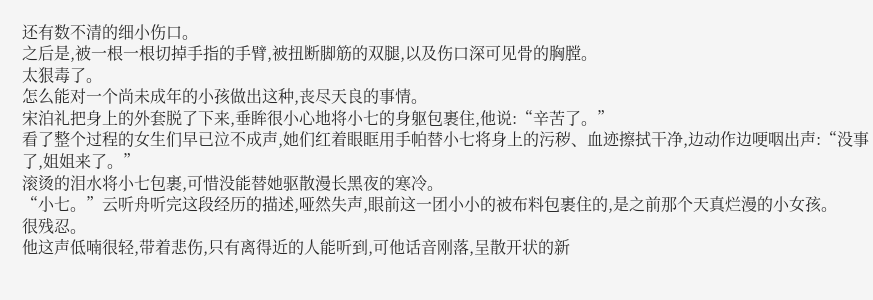还有数不清的细小伤口。
之后是,被一根一根切掉手指的手臂,被扭断脚筋的双腿,以及伤口深可见骨的胸膛。
太狠毒了。
怎么能对一个尚未成年的小孩做出这种,丧尽天良的事情。
宋泊礼把身上的外套脱了下来,垂眸很小心地将小七的身躯包裹住,他说:“辛苦了。”
看了整个过程的女生们早已泣不成声,她们红着眼眶用手帕替小七将身上的污秽、血迹擦拭干净,边动作边哽咽出声:“没事了,姐姐来了。”
滚烫的泪水将小七包裹,可惜没能替她驱散漫长黑夜的寒冷。
“小七。”云听舟听完这段经历的描述,哑然失声,眼前这一团小小的被布料包裹住的,是之前那个天真烂漫的小女孩。
很残忍。
他这声低喃很轻,带着悲伤,只有离得近的人能听到,可他话音刚落,呈散开状的新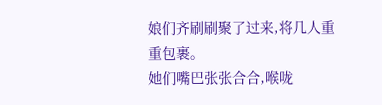娘们齐刷刷聚了过来,将几人重重包裹。
她们嘴巴张张合合,喉咙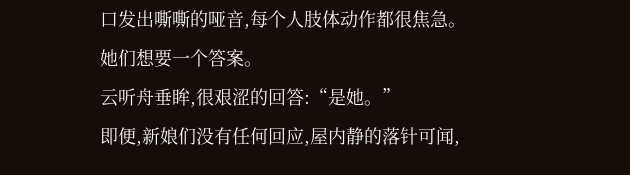口发出嘶嘶的哑音,每个人肢体动作都很焦急。
她们想要一个答案。
云听舟垂眸,很艰涩的回答:“是她。”
即便,新娘们没有任何回应,屋内静的落针可闻,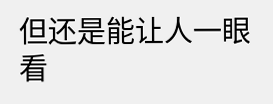但还是能让人一眼看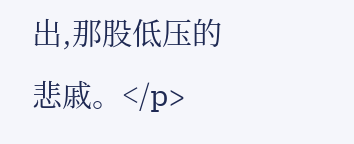出,那股低压的悲戚。</p>